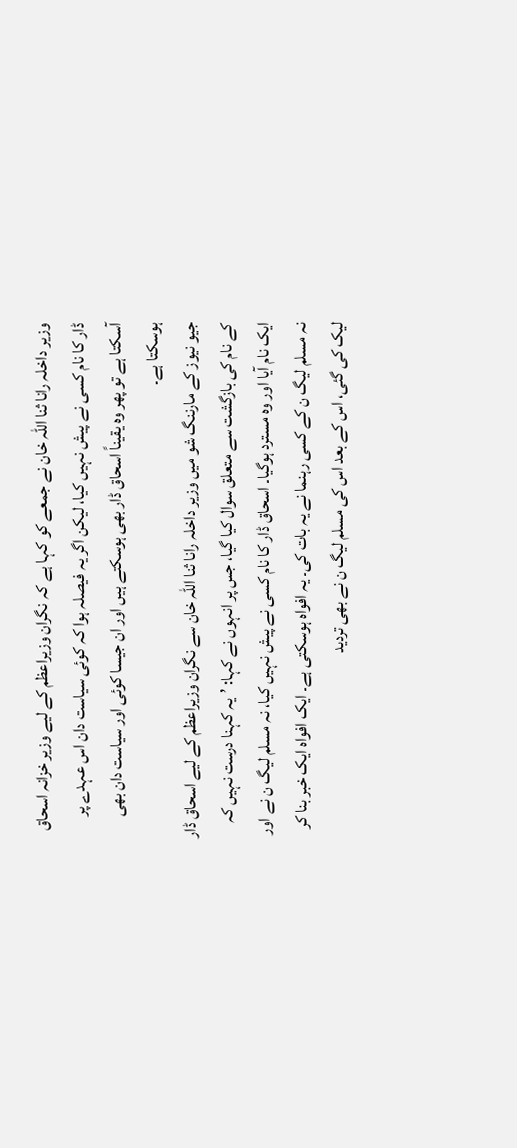وزیر داخلہ رانا ثنا اللہ خان نے جمعے کو کہا ہے کہ نگران وزیراعظم کے لیے وزیر خزانہ اسحاق ڈار کا نام کسی نے پیش نہیں کیا، لیکن اگر یہ فیصلہ ہوا کہ کوئی سیاست دان اس عہدے پر آسکتا ہے تو پھر وہ یقیناً اسحاق ڈار بھی ہوسکتے ہیں اور ان جیسا کوئی اور سیاست دان بھی ہوسکتا ہے۔
جیو نیوز کے مارننگ شو میں وزیر داخلہ رانا ثنا اللہ خان سے نگران وزیراعظم کے لیے اسحاق ڈار کے نام کی بازگشت سے متعلق سوال کیا گیا، جس پر انہوں نے کہا: ’یہ کہنا درست نہیں کہ ایک نام آیا اور وہ مسترد ہوگیا۔ اسحاق ڈار کا نام کسی نے پیش نہیں کیا، نہ مسلم لیگ ن نے اور نہ مسلم لیگ ن کے کسی رہنما نے یہ بات کی۔ یہ افواہ ہوسکتی ہے۔ ایک افواہ ایک خبر بنا کر لیک کی گئی، اس کے بعد اس کی مسلم لیگ ن نے بھی تردید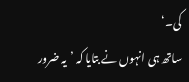کی۔‘
ساتھ ہی انہوں نے بتایا کہ ’یہ ضرور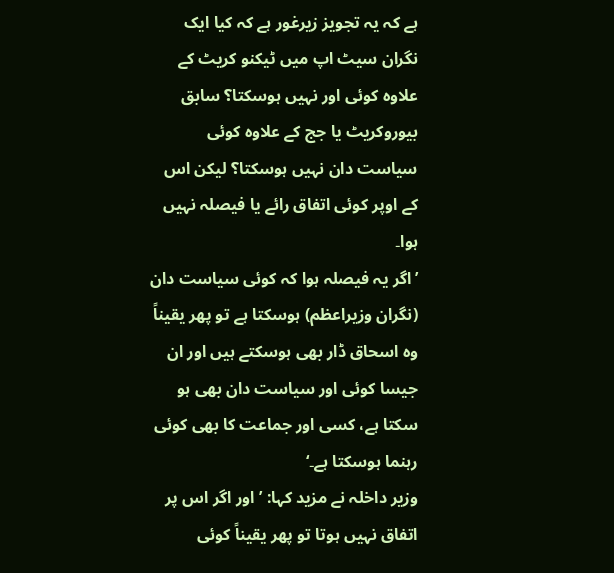ہے کہ یہ تجویز زیرغور ہے کہ کیا ایک نگران سیٹ اپ میں ٹیکنو کریٹ کے علاوہ کوئی اور نہیں ہوسکتا؟ سابق بیوروکریٹ یا جج کے علاوہ کوئی سیاست دان نہیں ہوسکتا؟ لیکن اس کے اوپر کوئی اتفاق رائے یا فیصلہ نہیں ہوا۔
’اگر یہ فیصلہ ہوا کہ کوئی سیاست دان (نگران وزیراعظم) ہوسکتا ہے تو پھر یقیناً وہ اسحاق ڈار بھی ہوسکتے ہیں اور ان جیسا کوئی اور سیاست دان بھی ہو سکتا ہے، کسی اور جماعت کا بھی کوئی رہنما ہوسکتا ہے۔‘
وزیر داخلہ نے مزید کہا: ’اور اگر اس پر اتفاق نہیں ہوتا تو پھر یقیناً کوئی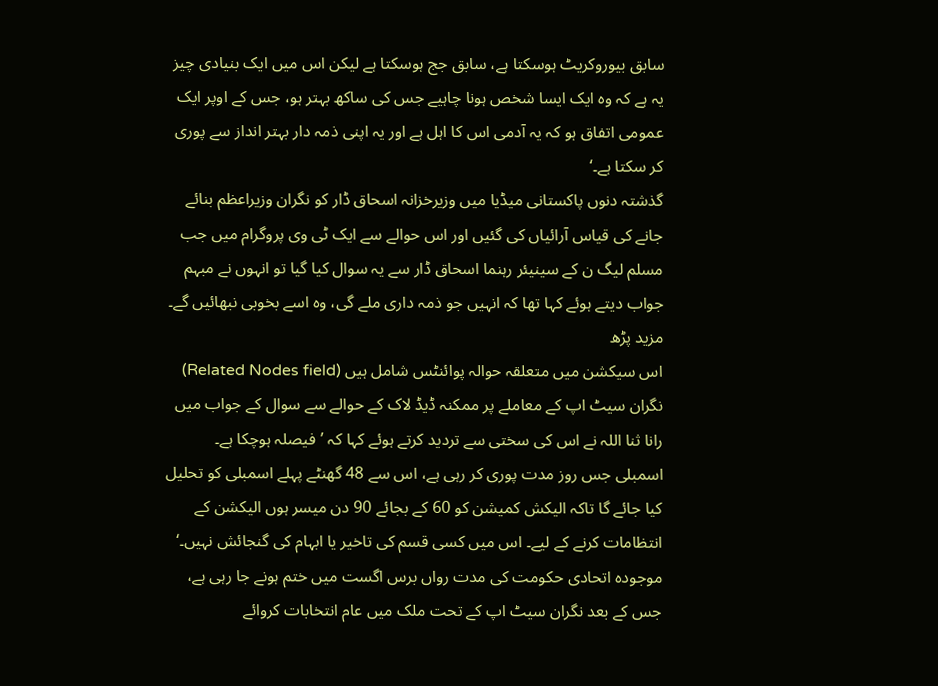سابق بیوروکریٹ ہوسکتا ہے، سابق جج ہوسکتا ہے لیکن اس میں ایک بنیادی چیز یہ ہے کہ وہ ایک ایسا شخص ہونا چاہیے جس کی ساکھ بہتر ہو، جس کے اوپر ایک عمومی اتفاق ہو کہ یہ آدمی اس کا اہل ہے اور یہ اپنی ذمہ دار بہتر انداز سے پوری کر سکتا ہے۔‘
گذشتہ دنوں پاکستانی میڈیا میں وزیرخزانہ اسحاق ڈار کو نگران وزیراعظم بنائے جانے کی قیاس آرائیاں کی گئیں اور اس حوالے سے ایک ٹی وی پروگرام میں جب مسلم لیگ ن کے سینیئر رہنما اسحاق ڈار سے یہ سوال کیا گیا تو انہوں نے مبہم جواب دیتے ہوئے کہا تھا کہ انہیں جو ذمہ داری ملے گی، وہ اسے بخوبی نبھائیں گے۔
مزید پڑھ
اس سیکشن میں متعلقہ حوالہ پوائنٹس شامل ہیں (Related Nodes field)
نگران سیٹ اپ کے معاملے پر ممکنہ ڈیڈ لاک کے حوالے سے سوال کے جواب میں رانا ثنا اللہ نے اس کی سختی سے تردید کرتے ہوئے کہا کہ ’فیصلہ ہوچکا ہے۔ اسمبلی جس روز مدت پوری کر رہی ہے، اس سے 48 گھنٹے پہلے اسمبلی کو تحلیل کیا جائے گا تاکہ الیکش کمیشن کو 60 کے بجائے 90 دن میسر ہوں الیکشن کے انتظامات کرنے کے لیے۔ اس میں کسی قسم کی تاخیر یا ابہام کی گنجائش نہیں۔‘
موجودہ اتحادی حکومت کی مدت رواں برس اگست میں ختم ہونے جا رہی ہے، جس کے بعد نگران سیٹ اپ کے تحت ملک میں عام انتخابات کروائے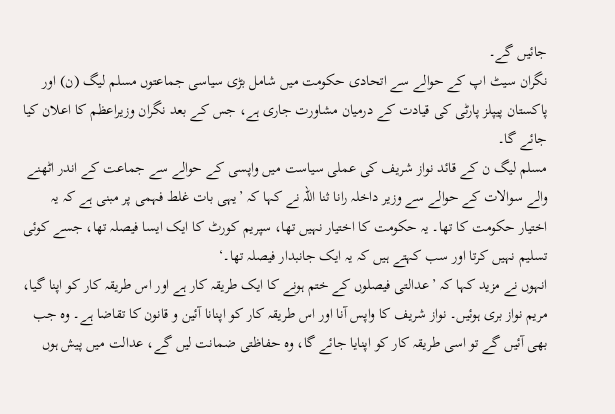جائیں گے۔
نگران سیٹ اپ کے حوالے سے اتحادی حکومت میں شامل بڑی سیاسی جماعتوں مسلم لیگ (ن) اور پاکستان پیپلز پارٹی کی قیادت کے درمیان مشاورت جاری ہے، جس کے بعد نگران وزیراعظم کا اعلان کیا جائے گا۔
مسلم لیگ ن کے قائد نواز شریف کی عملی سیاست میں واپسی کے حوالے سے جماعت کے اندر اٹھنے والے سوالات کے حوالے سے وزیر داخلہ رانا ثنا اللہ نے کہا کہ ’یہی بات غلط فہمی پر مبنی ہے کہ یہ اختیار حکومت کا تھا۔ یہ حکومت کا اختیار نہیں تھا، سپریم کورٹ کا ایک ایسا فیصلہ تھا، جسے کوئی تسلیم نہیں کرتا اور سب کہتے ہیں کہ یہ ایک جانبدار فیصلہ تھا۔‘
انہوں نے مزید کہا کہ ’عدالتی فیصلوں کے ختم ہونے کا ایک طریقہ کار ہے اور اس طریقہ کار کو اپنا گیا، مریم نواز بری ہوئیں۔ نواز شریف کا واپس آنا اور اس طریقہ کار کو اپنانا آئین و قانون کا تقاضا ہے۔ وہ جب بھی آئیں گے تو اسی طریقہ کار کو اپنایا جائے گا، وہ حفاظتی ضمانت لیں گے، عدالت میں پیش ہوں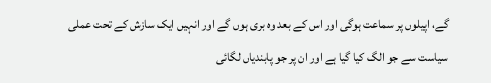گے، اپیلوں پر سماعت ہوگی اور اس کے بعد وہ بری ہوں گے اور انہیں ایک سازش کے تحت عملی سیاست سے جو الگ کیا گیا ہے اور ان پر جو پابندیاں لگائی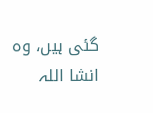گئی ہیں، وہ انشا اللہ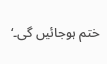ختم ہوجائیں گی۔‘